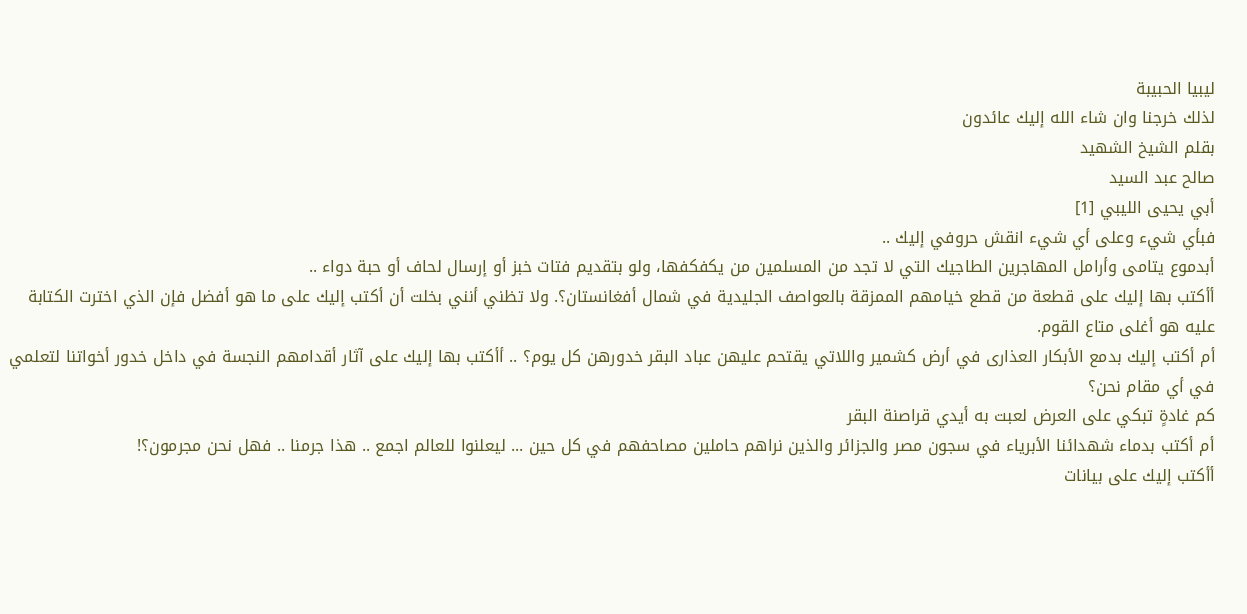ليبيا الحبيبة
لذلك خرجنا وان شاء الله إليك عائدون
بقلم الشيخ الشهيد
صالح عبد السيد
أبي يحيى الليبي [1]
فبأي شيء وعلى أي شيء انقش حروفي إليك ..
أبدموع يتامى وأرامل المهاجرين الطاجيك التي لا تجد من المسلمين من يكفكفها، ولو بتقديم فتات خبز أو إرسال لحاف أو حبة دواء ..
أأكتب بها إليك على قطعة من قطع خيامهم الممزقة بالعواصف الجليدية في شمال أفغانستان؟. ولا تظني أنني بخلت أن أكتب إليك على ما هو أفضل فإن الذي اخترت الكتابة عليه هو أغلى متاع القوم.
أم أكتب إليك بدمع الأبكار العذارى في أرض كشمير واللاتي يقتحم عليهن عباد البقر خدورهن كل يوم؟ .. أأكتب بها إليك على آثار أقدامهم النجسة في داخل خدور أخواتنا لتعلمي في أي مقام نحن؟
كم غادةٍ تبكي على العرض لعبت به أيدي قراصنة البقر
أم أكتب بدماء شهدائنا الأبرياء في سجون مصر والجزائر والذين نراهم حاملين مصاحفهم في كل حين ... ليعلنوا للعالم اجمع .. هذا جرمنا .. فهل نحن مجرمون؟!
أأكتب إليك على بيانات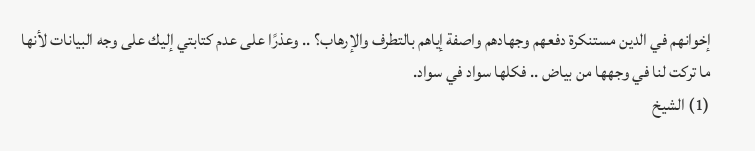إخوانهم في الدين مستنكرة دفعهم وجهادهم واصفة إياهم بالتطرف والإرهاب؟ .. وعذرًا على عدم كتابتي إليك على وجه البيانات لأنها ما تركت لنا في وجهها من بياض .. فكلها سواد في سواد.
(1) الشيخ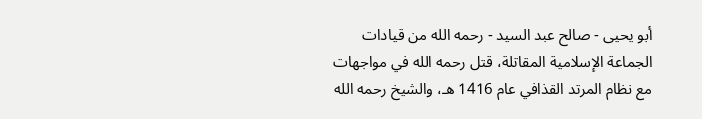أبو يحيى - صالح عبد السيد - رحمه الله من قيادات الجماعة الإسلامية المقاتلة، قتل رحمه الله في مواجهات مع نظام المرتد القذافي عام 1416 هـ، والشيخ رحمه الله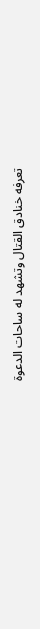تعرفه خنادق القتال وتشهد له ساحات الدعوة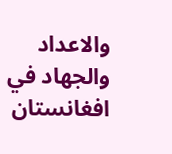والاعداد والجهاد في افغانستان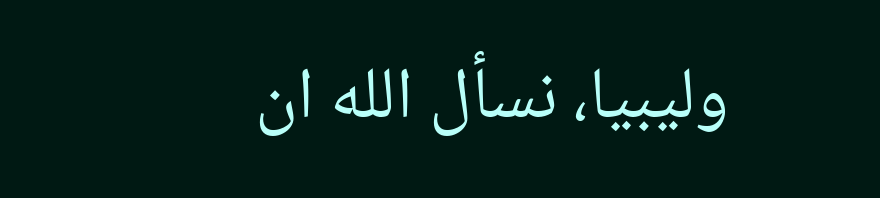وليبيا، نسأل الله ان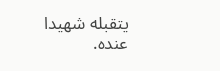يتقبله شهيدا عنده.